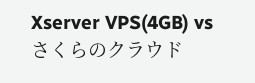Xserver VPS(4GB) vs さくらのクラウド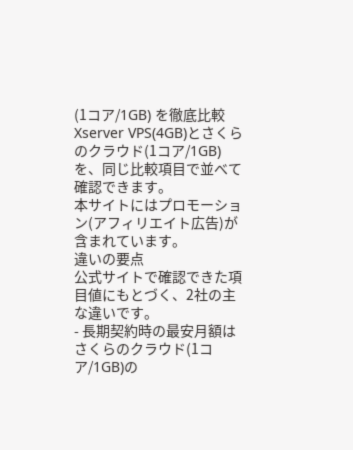(1コア/1GB) を徹底比較
Xserver VPS(4GB)とさくらのクラウド(1コア/1GB)を、同じ比較項目で並べて確認できます。
本サイトにはプロモーション(アフィリエイト広告)が含まれています。
違いの要点
公式サイトで確認できた項目値にもとづく、2社の主な違いです。
- 長期契約時の最安月額はさくらのクラウド(1コア/1GB)の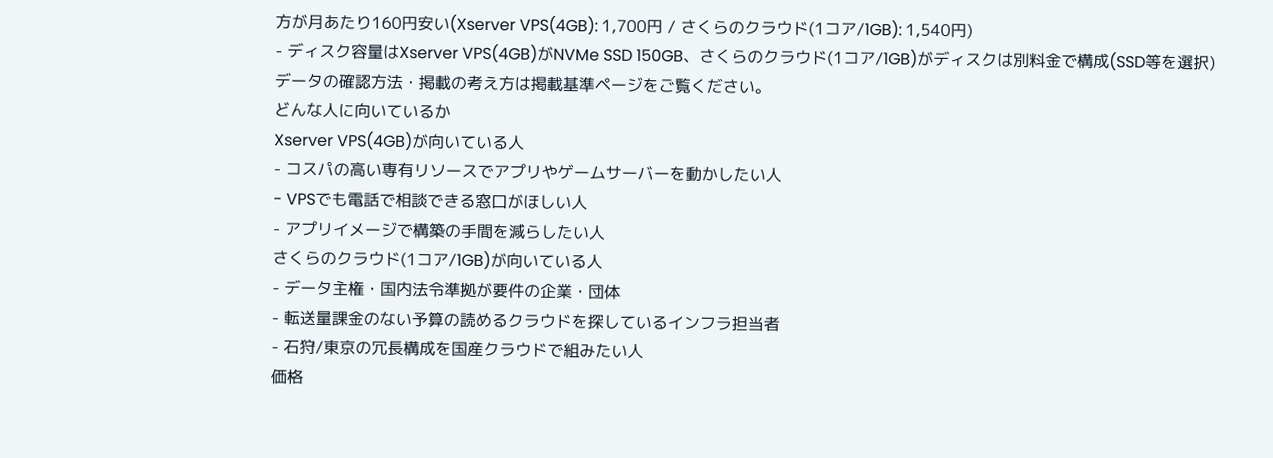方が月あたり160円安い(Xserver VPS(4GB): 1,700円 / さくらのクラウド(1コア/1GB): 1,540円)
- ディスク容量はXserver VPS(4GB)がNVMe SSD 150GB、さくらのクラウド(1コア/1GB)がディスクは別料金で構成(SSD等を選択)
データの確認方法・掲載の考え方は掲載基準ページをご覧ください。
どんな人に向いているか
Xserver VPS(4GB)が向いている人
- コスパの高い専有リソースでアプリやゲームサーバーを動かしたい人
- VPSでも電話で相談できる窓口がほしい人
- アプリイメージで構築の手間を減らしたい人
さくらのクラウド(1コア/1GB)が向いている人
- データ主権・国内法令準拠が要件の企業・団体
- 転送量課金のない予算の読めるクラウドを探しているインフラ担当者
- 石狩/東京の冗長構成を国産クラウドで組みたい人
価格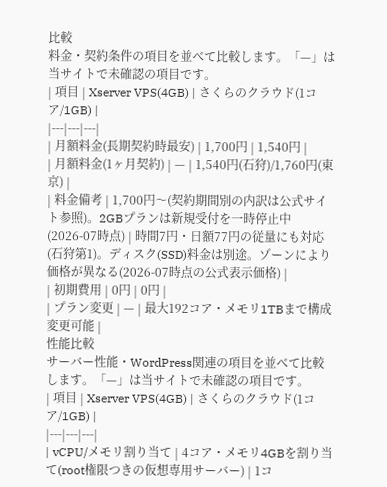比較
料金・契約条件の項目を並べて比較します。「—」は当サイトで未確認の項目です。
| 項目 | Xserver VPS(4GB) | さくらのクラウド(1コア/1GB) |
|---|---|---|
| 月額料金(長期契約時最安) | 1,700円 | 1,540円 |
| 月額料金(1ヶ月契約) | — | 1,540円(石狩)/1,760円(東京) |
| 料金備考 | 1,700円〜(契約期間別の内訳は公式サイト参照)。2GBプランは新規受付を一時停止中(2026-07時点) | 時間7円・日額77円の従量にも対応(石狩第1)。ディスク(SSD)料金は別途。ゾーンにより価格が異なる(2026-07時点の公式表示価格) |
| 初期費用 | 0円 | 0円 |
| プラン変更 | — | 最大192コア・メモリ1TBまで構成変更可能 |
性能比較
サーバー性能・WordPress関連の項目を並べて比較します。「—」は当サイトで未確認の項目です。
| 項目 | Xserver VPS(4GB) | さくらのクラウド(1コア/1GB) |
|---|---|---|
| vCPU/メモリ割り当て | 4コア・メモリ4GBを割り当て(root権限つきの仮想専用サーバー) | 1コ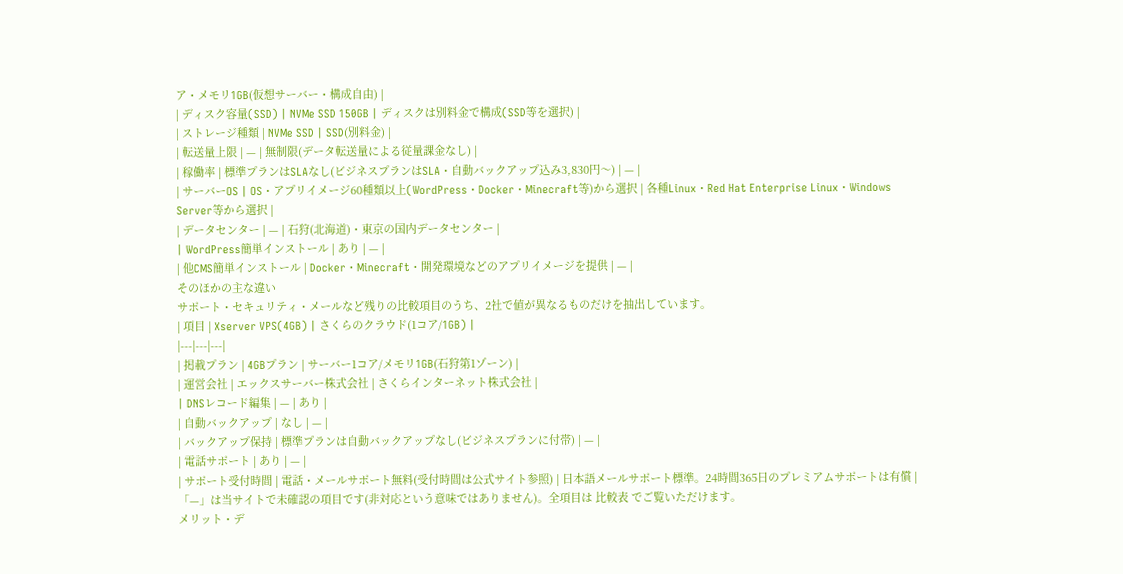ア・メモリ1GB(仮想サーバー・構成自由) |
| ディスク容量(SSD) | NVMe SSD 150GB | ディスクは別料金で構成(SSD等を選択) |
| ストレージ種類 | NVMe SSD | SSD(別料金) |
| 転送量上限 | — | 無制限(データ転送量による従量課金なし) |
| 稼働率 | 標準プランはSLAなし(ビジネスプランはSLA・自動バックアップ込み3,830円〜) | — |
| サーバーOS | OS・アプリイメージ60種類以上(WordPress・Docker・Minecraft等)から選択 | 各種Linux・Red Hat Enterprise Linux・Windows Server等から選択 |
| データセンター | — | 石狩(北海道)・東京の国内データセンター |
| WordPress簡単インストール | あり | — |
| 他CMS簡単インストール | Docker・Minecraft・開発環境などのアプリイメージを提供 | — |
そのほかの主な違い
サポート・セキュリティ・メールなど残りの比較項目のうち、2社で値が異なるものだけを抽出しています。
| 項目 | Xserver VPS(4GB) | さくらのクラウド(1コア/1GB) |
|---|---|---|
| 掲載プラン | 4GBプラン | サーバー1コア/メモリ1GB(石狩第1ゾーン) |
| 運営会社 | エックスサーバー株式会社 | さくらインターネット株式会社 |
| DNSレコード編集 | — | あり |
| 自動バックアップ | なし | — |
| バックアップ保持 | 標準プランは自動バックアップなし(ビジネスプランに付帯) | — |
| 電話サポート | あり | — |
| サポート受付時間 | 電話・メールサポート無料(受付時間は公式サイト参照) | 日本語メールサポート標準。24時間365日のプレミアムサポートは有償 |
「—」は当サイトで未確認の項目です(非対応という意味ではありません)。全項目は 比較表 でご覧いただけます。
メリット・デ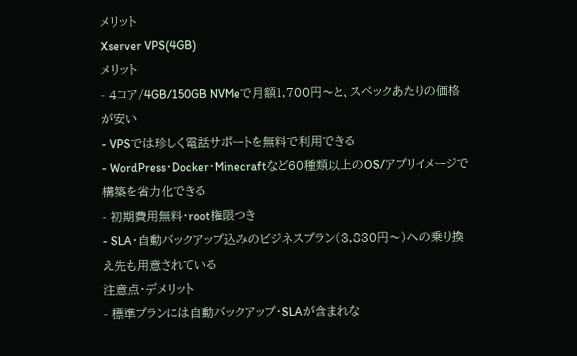メリット
Xserver VPS(4GB)
メリット
- 4コア/4GB/150GB NVMeで月額1,700円〜と、スペックあたりの価格が安い
- VPSでは珍しく電話サポートを無料で利用できる
- WordPress・Docker・Minecraftなど60種類以上のOS/アプリイメージで構築を省力化できる
- 初期費用無料・root権限つき
- SLA・自動バックアップ込みのビジネスプラン(3,830円〜)への乗り換え先も用意されている
注意点・デメリット
- 標準プランには自動バックアップ・SLAが含まれな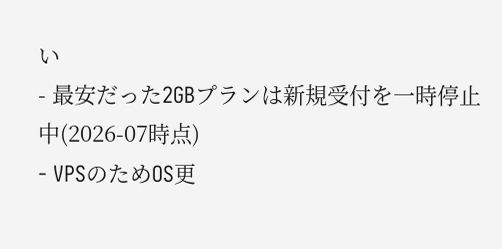い
- 最安だった2GBプランは新規受付を一時停止中(2026-07時点)
- VPSのためOS更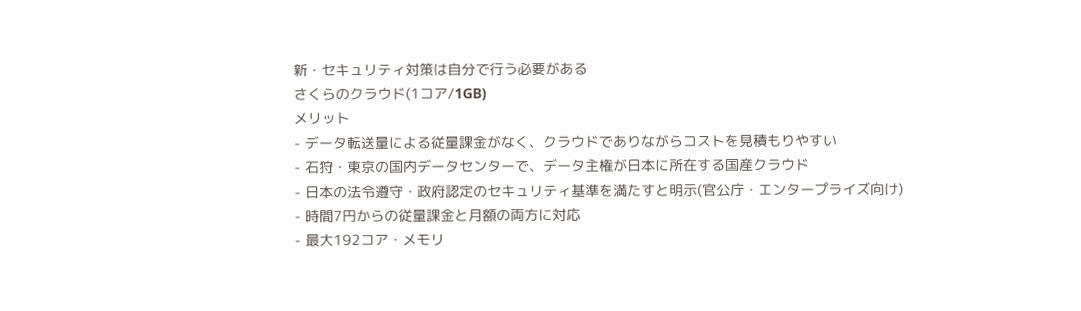新・セキュリティ対策は自分で行う必要がある
さくらのクラウド(1コア/1GB)
メリット
- データ転送量による従量課金がなく、クラウドでありながらコストを見積もりやすい
- 石狩・東京の国内データセンターで、データ主権が日本に所在する国産クラウド
- 日本の法令遵守・政府認定のセキュリティ基準を満たすと明示(官公庁・エンタープライズ向け)
- 時間7円からの従量課金と月額の両方に対応
- 最大192コア・メモリ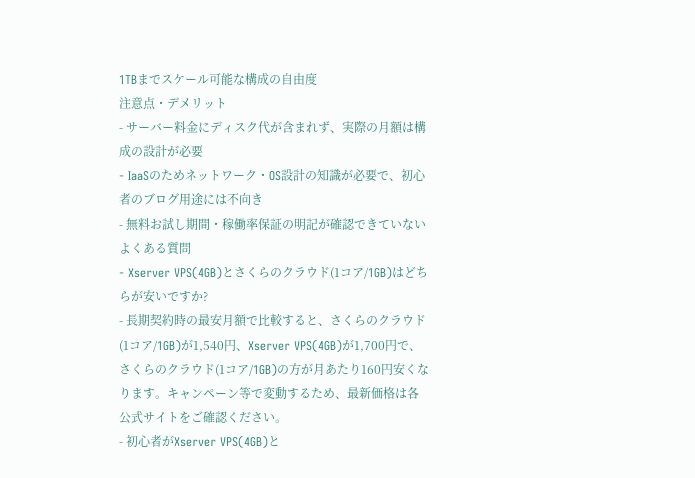1TBまでスケール可能な構成の自由度
注意点・デメリット
- サーバー料金にディスク代が含まれず、実際の月額は構成の設計が必要
- IaaSのためネットワーク・OS設計の知識が必要で、初心者のブログ用途には不向き
- 無料お試し期間・稼働率保証の明記が確認できていない
よくある質問
- Xserver VPS(4GB)とさくらのクラウド(1コア/1GB)はどちらが安いですか?
- 長期契約時の最安月額で比較すると、さくらのクラウド(1コア/1GB)が1,540円、Xserver VPS(4GB)が1,700円で、さくらのクラウド(1コア/1GB)の方が月あたり160円安くなります。キャンペーン等で変動するため、最新価格は各公式サイトをご確認ください。
- 初心者がXserver VPS(4GB)と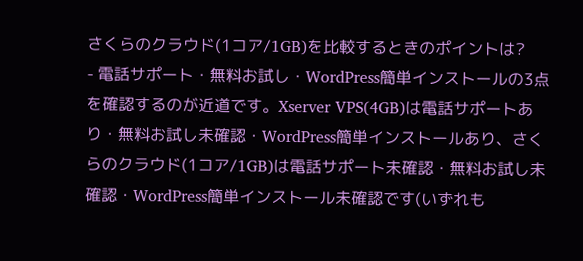さくらのクラウド(1コア/1GB)を比較するときのポイントは?
- 電話サポート・無料お試し・WordPress簡単インストールの3点を確認するのが近道です。Xserver VPS(4GB)は電話サポートあり・無料お試し未確認・WordPress簡単インストールあり、さくらのクラウド(1コア/1GB)は電話サポート未確認・無料お試し未確認・WordPress簡単インストール未確認です(いずれも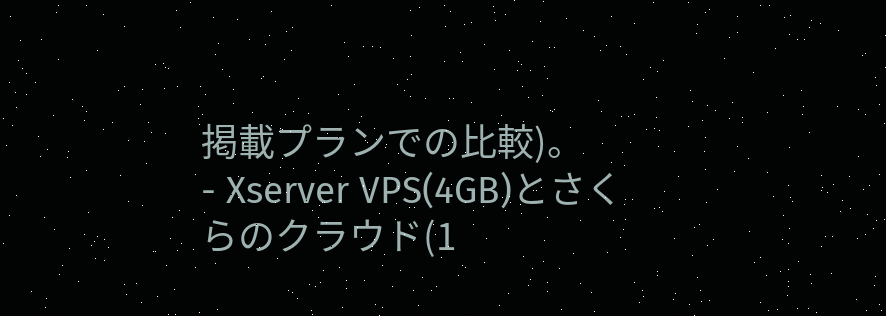掲載プランでの比較)。
- Xserver VPS(4GB)とさくらのクラウド(1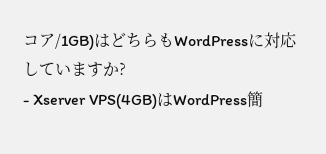コア/1GB)はどちらもWordPressに対応していますか?
- Xserver VPS(4GB)はWordPress簡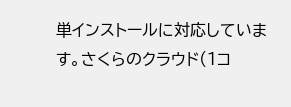単インストールに対応しています。さくらのクラウド(1コ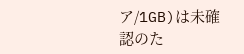ア/1GB)は未確認のた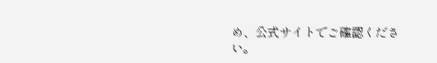め、公式サイトでご確認ください。